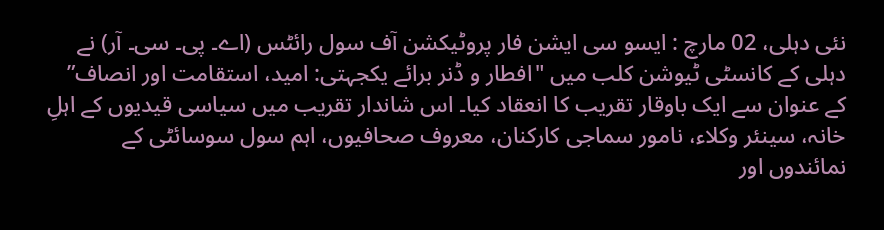نئی دہلی، 02 مارچ : ایسو سی ایشن فار پروٹیکشن آف سول رائٹس (اے۔ پی۔ سی۔ آر) نے دہلی کے کانسٹی ٹیوشن کلب میں "افطار و ڈنر برائے یکجہتی: امید، استقامت اور انصاف” کے عنوان سے ایک باوقار تقریب کا انعقاد کیا۔ اس شاندار تقریب میں سیاسی قیدیوں کے اہلِ خانہ، سینئر وکلاء، نامور سماجی کارکنان، معروف صحافیوں، اہم سول سوسائٹی کے نمائندوں اور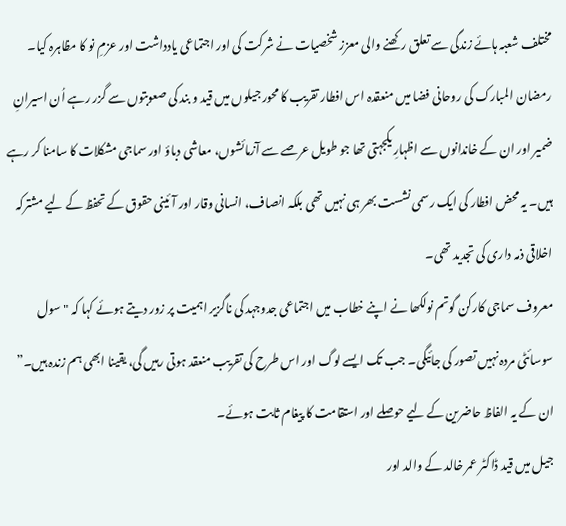مختلف شعبہ ہائے زندگی سے تعلق رکھنے والی معزز شخصیات نے شرکت کی اور اجتماعی یادداشت اور عزمِ نو کا مظاہرہ کیا۔
رمضان المبارک کی روحانی فضا میں منعقدہ اس افطار تقریب کا محور جیلوں میں قید و بند کی صعوبتوں سے گزر رہے اُن اسیرانِ ضمیر اور ان کے خاندانوں سے اظہارِ یکجہتی تھا جو طویل عرصے سے آزمائشوں، معاشی دباؤ اور سماجی مشکلات کا سامنا کر رہے ہیں۔ یہ محض افطار کی ایک رسمی نشست بھر ہی نہیں تھی بلکہ انصاف، انسانی وقار اور آئینی حقوق کے تحفظ کے لیے مشترکہ اخلاقی ذمہ داری کی تجدید تھی۔
معروف سماجی کارکن گوتم نولکھا نے اپنے خطاب میں اجتماعی جدوجہد کی ناگزیر اہمیت پر زور دیتے ہوئے کہا کہ "سول سوسائٹی مردہ نہیں تصور کی جائیگی۔ جب تک ایسے لوگ اور اس طرح کی تقریب منعقد ہوتی رہیں گی، یقینا ابھی ہم زندہ ہیں۔” ان کے یہ الفاظ حاضرین کے لیے حوصلے اور استقامت کا پیغام ثابت ہوئے۔
جیل میں قید ڈاکٹر عمر خالد کے والد اور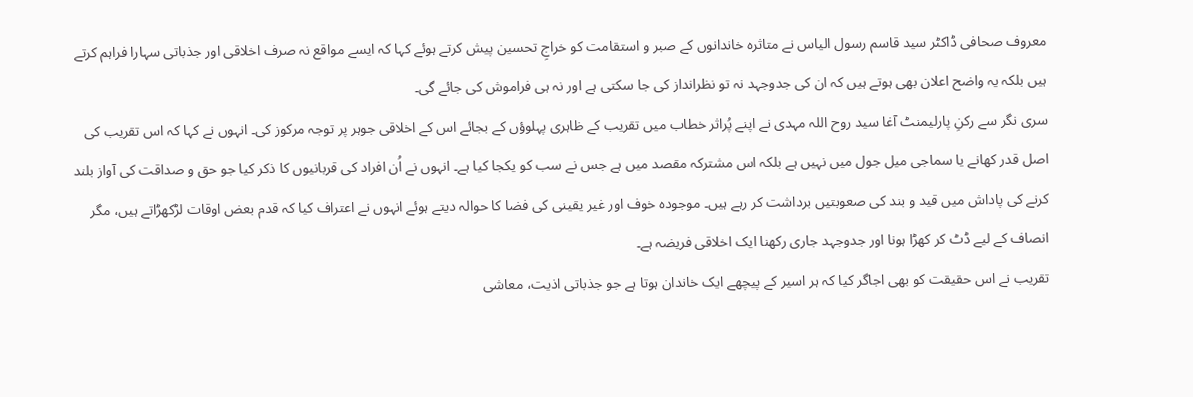معروف صحافی ڈاکٹر سید قاسم رسول الیاس نے متاثرہ خاندانوں کے صبر و استقامت کو خراجِ تحسین پیش کرتے ہوئے کہا کہ ایسے مواقع نہ صرف اخلاقی اور جذباتی سہارا فراہم کرتے ہیں بلکہ یہ واضح اعلان بھی ہوتے ہیں کہ ان کی جدوجہد نہ تو نظرانداز کی جا سکتی ہے اور نہ ہی فراموش کی جائے گی۔
سری نگر سے رکنِ پارلیمنٹ آغا سید روح اللہ مہدی نے اپنے پُراثر خطاب میں تقریب کے ظاہری پہلوؤں کے بجائے اس کے اخلاقی جوہر پر توجہ مرکوز کی۔ انہوں نے کہا کہ اس تقریب کی اصل قدر کھانے یا سماجی میل جول میں نہیں ہے بلکہ اس مشترکہ مقصد میں ہے جس نے سب کو یکجا کیا ہے۔ انہوں نے اُن افراد کی قربانیوں کا ذکر کیا جو حق و صداقت کی آواز بلند کرنے کی پاداش میں قید و بند کی صعوبتیں برداشت کر رہے ہیں۔ موجودہ خوف اور غیر یقینی کی فضا کا حوالہ دیتے ہوئے انہوں نے اعتراف کیا کہ قدم بعض اوقات لڑکھڑاتے ہیں، مگر انصاف کے لیے ڈٹ کر کھڑا ہونا اور جدوجہد جاری رکھنا ایک اخلاقی فریضہ ہے۔
تقریب نے اس حقیقت کو بھی اجاگر کیا کہ ہر اسیر کے پیچھے ایک خاندان ہوتا ہے جو جذباتی اذیت، معاشی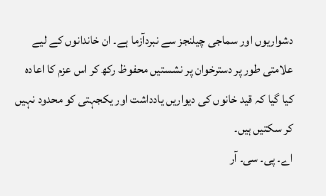دشواریوں اور سماجی چیلنجز سے نبردآزما ہے۔ ان خاندانوں کے لیے علامتی طور پر دسترخوان پر نشستیں محفوظ رکھ کر اس عزم کا اعادہ کیا گیا کہ قید خانوں کی دیواریں یادداشت اور یکجہتی کو محدود نہیں کر سکتیں ہیں۔
اے۔ پی۔ سی۔ آر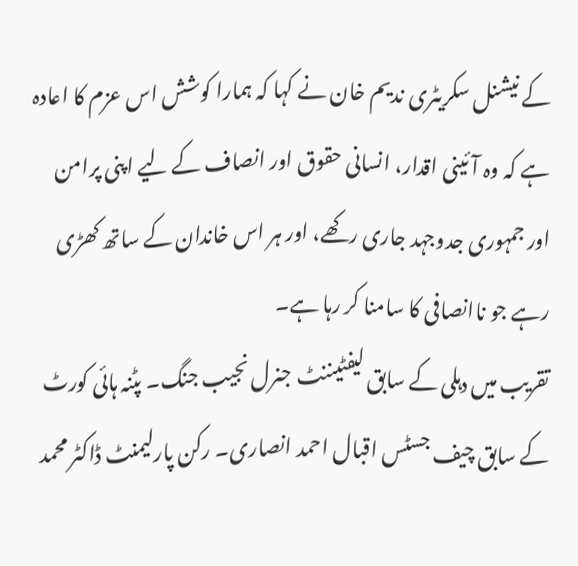کے نیشنل سکریٹری ندیم خان نے کہا کہ ہمارا کوشش اس عزم کا اعادہ ہے کہ وہ آئینی اقدار، انسانی حقوق اور انصاف کے لیے اپنی پرامن اور جمہوری جدوجہد جاری رکھے، اور ہر اس خاندان کے ساتھ کھڑی رہے جو ناانصافی کا سامنا کر رہا ہے۔
تقریب میں دہلی کے سابق لیفٹیننٹ جنرل نجیب جنگ۔ پٹنہ ہائی کورٹ کے سابق چیف جسٹس اقبال احمد انصاری۔ رکن پارلیمنٹ ڈاکٹر محمد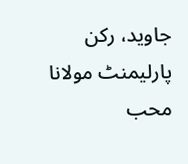جاوید، رکن پارلیمنٹ مولانا محب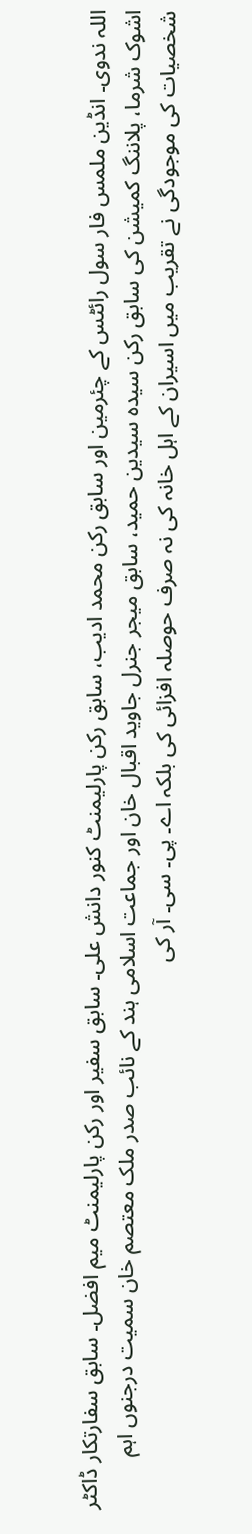اللہ ندوی۔ انڈین ملمس فار سول رائٹس کے چئرمین اور سابق رکن محمد ادیب، سابق رکن پارلیمنٹ کنور دانش علی۔ سابق سفیر اور رکن پارلیمنٹ میم افضل۔ سابق سفارتکار ڈاکٹر اشوک شرما، پلاننگ کمیشن کی سابق رکن سیده سیدین حمید، سابق میجر جنرل جاوید اقبال خان اور جماعت اسلامی ہند کے نائب صدر ملک معتصم خان سمیت درجنوں اہم شخصیات کی موجودگی نے تقریب میں اسیران کے اہل خانہ کی نہ صرف حوصلہ افزائی کی بلکہ اے۔ پی۔ سی۔ آر کی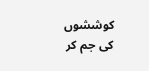کوششوں کی جم کر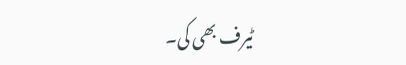ٹیرف بھی کی۔